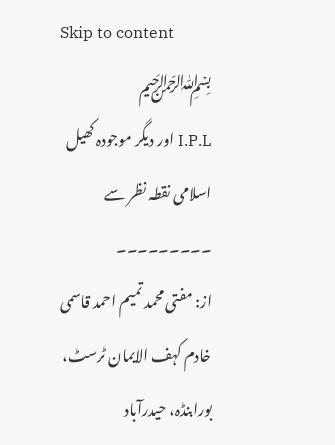Skip to content
﷽
I.P.L اور دیگر موجودہ کھیل
اسلامی نقطہ نظر سے
۔۔۔۔۔۔۔۔۔
از: مفتی محمد تمیم احمد قاسمی
خادم کہف الایمان ٹرسٹ،
بورابنڈہ، حیدرآباد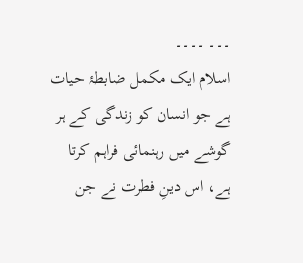۔۔۔ ۔۔۔۔
اسلام ایک مکمل ضابطۂ حیات ہے جو انسان کو زندگی کے ہر گوشے میں رہنمائی فراہم کرتا ہے، اس دینِ فطرت نے جن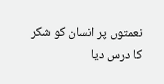نعمتوں پر انسان کو شکر کا درس دیا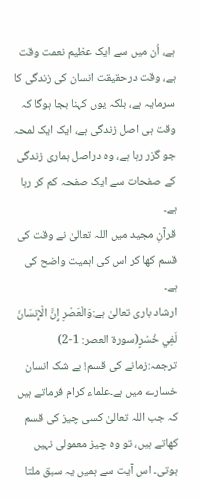ہے، اُن میں سے ایک عظیم نعمت وقت ہے، وقت درحقیقت انسان کی زندگی کا سرمایہ ہے، بلکہ یوں کہنا بجا ہوگا کہ وقت ہی اصل زندگی ہے، ایک ایک لمحہ جو گزر رہا ہے، وہ دراصل ہماری زندگی کے صفحات سے ایک صفحہ کم کر رہا ہے۔
قرآنِ مجید میں اللہ تعالیٰ نے وقت کی قسم کھا کر اس کی اہمیت واضح کی ہے۔
ارشاد باری تعالیٰ ہے:وَالْعَصْرِ إِنَّ الْإِنسَانَ لَفِي خُسْرٍ(سورۃ العصر: 1-2) ترجمہ:زمانے کی قسم! بے شک انسان خسارے میں ہے۔علماء کرام فرماتے ہیں کہ جب اللہ تعالیٰ کسی چیز کی قسم کھاتے ہیں، تو وہ چیز معمولی نہیں ہوتی۔ اس آیت سے ہمیں یہ سبق ملتا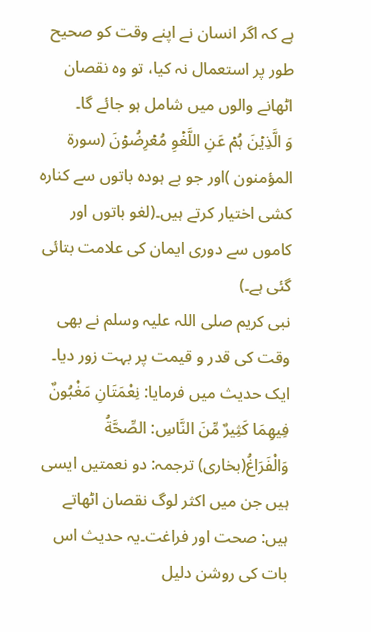ہے کہ اگر انسان نے اپنے وقت کو صحیح طور پر استعمال نہ کیا، تو وہ نقصان اٹھانے والوں میں شامل ہو جائے گا۔
وَ الَّذِیۡنَ ہُمۡ عَنِ اللَّغۡوِ مُعۡرِضُوۡنَ (سورۃ المؤمنون )اور جو بے ہودہ باتوں سے کنارہ کشی اختیار کرتے ہیں۔(لغو باتوں اور کاموں سے دوری ایمان کی علامت بتائی گئی ہے۔)
نبی کریم صلی اللہ علیہ وسلم نے بھی وقت کی قدر و قیمت پر بہت زور دیا۔
ایک حدیث میں فرمایا: نِعْمَتَانِ مَغْبُونٌ فِيهِمَا كَثِيرٌ مِّنَ النَّاسِ: الصِّحَّةُ وَالْفَرَاغُ(بخاری) ترجمہ: دو نعمتیں ایسی ہیں جن میں اکثر لوگ نقصان اٹھاتے ہیں: صحت اور فراغت۔یہ حدیث اس بات کی روشن دلیل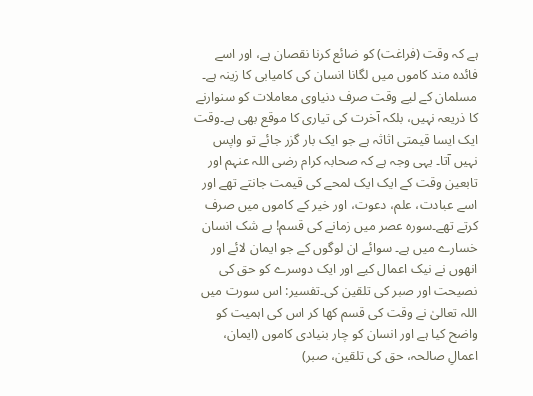ہے کہ وقت (فراغت) کو ضائع کرنا نقصان ہے، اور اسے فائدہ مند کاموں میں لگانا انسان کی کامیابی کا زینہ ہے۔ مسلمان کے لیے وقت صرف دنیاوی معاملات کو سنوارنے کا ذریعہ نہیں، بلکہ آخرت کی تیاری کا موقع بھی ہے۔وقت ایک ایسا قیمتی اثاثہ ہے جو ایک بار گزر جائے تو واپس نہیں آتا۔ یہی وجہ ہے کہ صحابہ کرام رضی اللہ عنہم اور تابعین وقت کے ایک ایک لمحے کی قیمت جانتے تھے اور اسے عبادت، علم، دعوت، اور خیر کے کاموں میں صرف کرتے تھے۔سورہ عصر میں زمانے کی قسم! بے شک انسان خسارے میں ہے۔ سوائے ان لوگوں کے جو ایمان لائے اور انھوں نے نیک اعمال کیے اور ایک دوسرے کو حق کی نصیحت اور صبر کی تلقین کی۔تفسیر: اس سورت میں اللہ تعالیٰ نے وقت کی قسم کھا کر اس کی اہمیت کو واضح کیا ہے اور انسان کو چار بنیادی کاموں (ایمان، اعمالِ صالحہ، حق کی تلقین، صبر)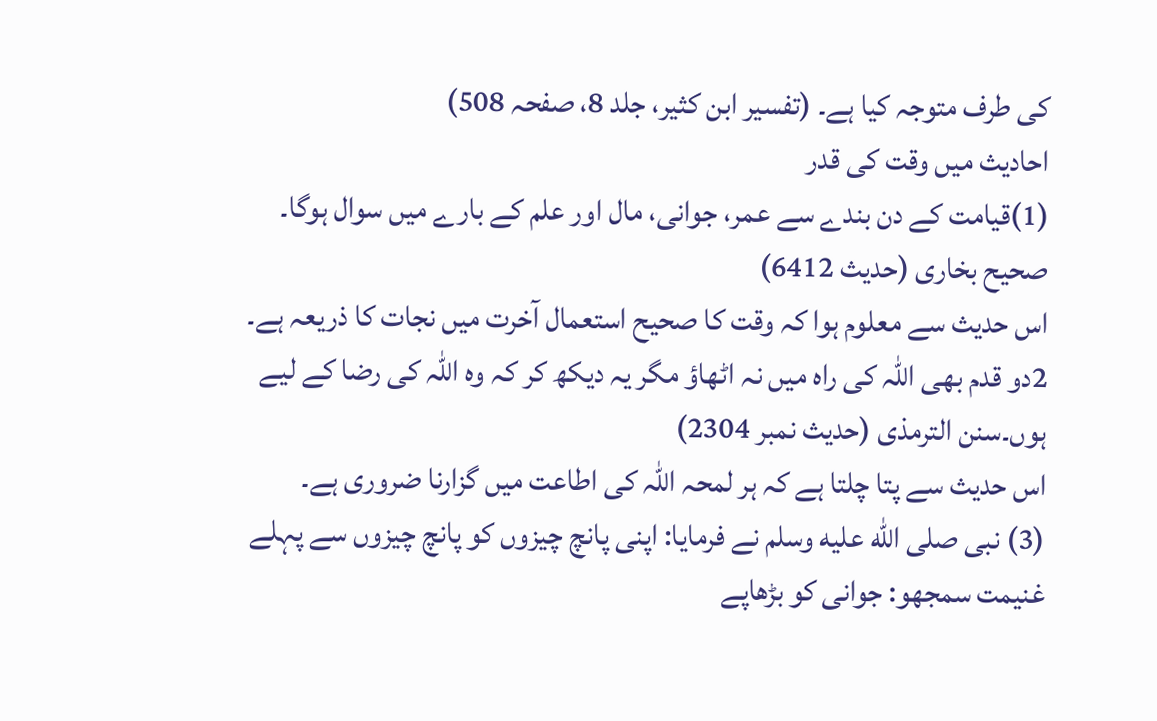کی طرف متوجہ کیا ہے۔ (تفسیر ابن کثیر، جلد 8، صفحہ 508)
احادیث میں وقت کی قدر
(1)قیامت کے دن بندے سے عمر، جوانی، مال اور علم کے بارے میں سوال ہوگا۔ صحیح بخاری (حدیث 6412)
اس حدیث سے معلوم ہوا کہ وقت کا صحیح استعمال آخرت میں نجات کا ذریعہ ہے۔
2دو قدم بھی اللہ کی راہ میں نہ اٹھاؤ مگر یہ دیکھ کر کہ وہ اللہ کی رضا کے لیے ہوں۔سنن الترمذی (حدیث نمبر 2304)
اس حدیث سے پتا چلتا ہے کہ ہر لمحہ اللہ کی اطاعت میں گزارنا ضروری ہے۔
(3) نبی صلى الله عليه وسلم نے فرمایا: اپنی پانچ چیزوں کو پانچ چیزوں سے پہلے غنیمت سمجھو: جوانی کو بڑھاپے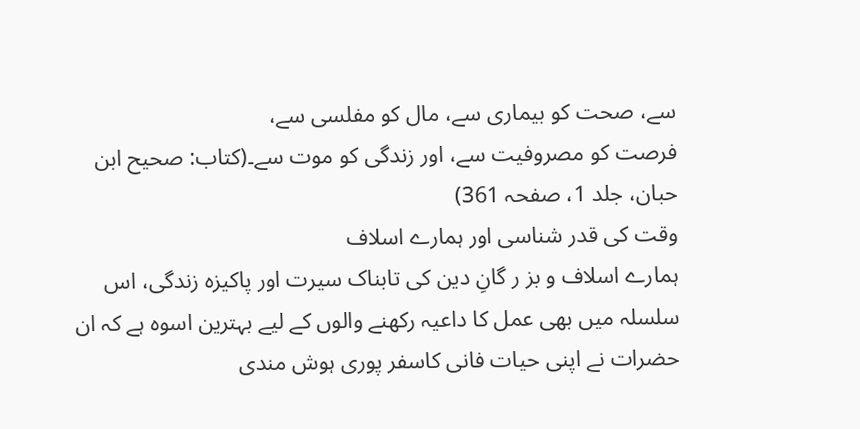سے، صحت کو بیماری سے، مال کو مفلسی سے،
فرصت کو مصروفیت سے، اور زندگی کو موت سے۔(کتاب: صحیح ابن حبان، جلد 1، صفحہ 361)
وقت کی قدر شناسی اور ہمارے اسلاف
ہمارے اسلاف و بز ر گانِ دین کی تابناک سیرت اور پاکیزہ زندگی، اس سلسلہ میں بھی عمل کا داعیہ رکھنے والوں کے لیے بہترین اسوہ ہے کہ ان حضرات نے اپنی حیات فانی کاسفر پوری ہوش مندی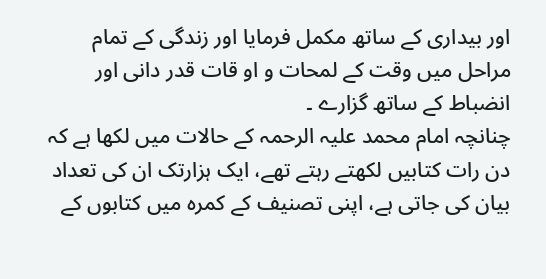اور بیداری کے ساتھ مکمل فرمایا اور زندگی کے تمام مراحل میں وقت کے لمحات و او قات قدر دانی اور انضباط کے ساتھ گزارے ۔
چنانچہ امام محمد علیہ الرحمہ کے حالات میں لکھا ہے کہ دن رات کتابیں لکھتے رہتے تھے، ایک ہزارتک ان کی تعداد بیان کی جاتی ہے، اپنی تصنیف کے کمرہ میں کتابوں کے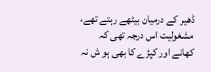ڈھیر کے درمیان بیٹھے رہتے تھے، مشغولیت اس درجہ تھی کہ کھانے اور کپڑے کا بھی ہو ش نہ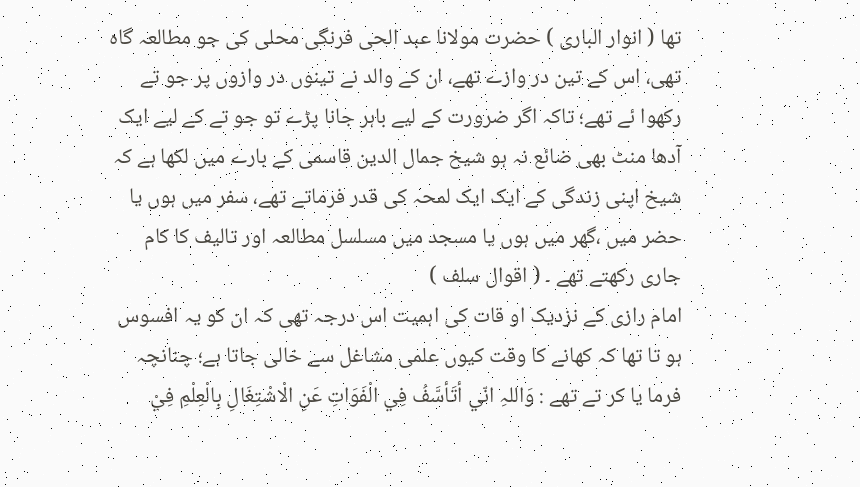تھا ( انوار الباری ) حضرت مولانا عبد الحی فرنگی محلی کی جو مطالعہ گاہ تھی، اس کے تین در وازے تھے، ان کے والد نے تینوں در وازوں پر جو تے رکھوا ئے تھے؛ تاکہ اگر ضرورت کے لیے باہر جانا پڑے تو جو تے کے لیے ایک آدھا منٹ بھی ضائع نہ ہو شیخ جمال الدین قاسمی کے بارے میں لکھا ہے کہ شیخ اپنی زندگی کے ایک ایک لمحہ کی قدر فرماتے تھے، سفر میں ہوں یا حضر میں ،گھر میں ہوں یا مسجد میں مسلسل مطالعہ اور تالیف کا کام جاری رکھتے تھے ۔ ( اقوال سلف )
امام رازی کے نزدیک او قات کی اہمیت اس درجہ تھی کہ ان کو یہ افسوس ہو تا تھا کہ کھانے کا وقت کیوں علمی مشاغل سے خالی جاتا ہے؛ چنانچہ فرما یا کر تے تھے : وَاللہِ انّي أتَأسَّفُ فِي الْفَوَاتِ عَنِ الْاشْتِغَالِ بِالْعِلْمِ فِيْ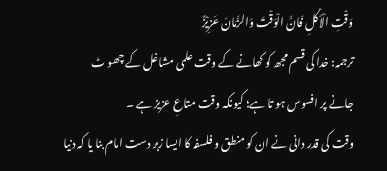وَقْتِ الْأکْلِ فَانَّ الْوَقْتَ وَالزَّمَانَ عَزِیْزٌ
ترجمہ: خدا کی قسم مجھ کو کھانے کے وقت علمی مشاغل کے چھو ٹ جانے پر افسوس ہو تا ہے؛ کیونکہ وقت متاعِ عزیز ہے ۔
وقت کی قدر دانی نے ان کو منطق و فلسفہ کا ایسا زبر دست امام بنا یا کہ دنیا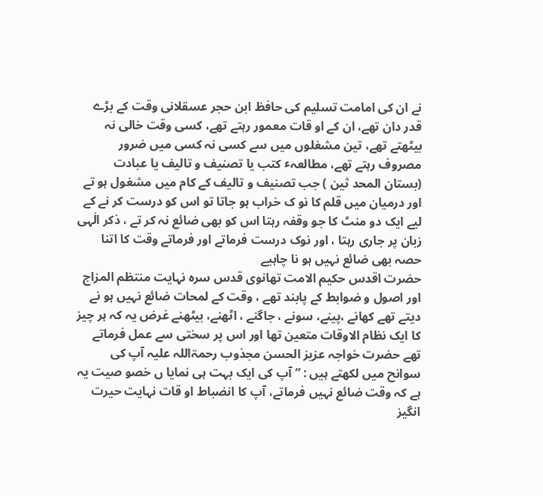نے ان کی امامت تسلیم کی حافظ ابن حجر عسقلانی وقت کے بڑے قدر دان تھے، ان کے او قات معمور رہتے تھے، کسی وقت خالی نہ بیٹھتے تھے، تین مشغلوں میں سے کسی نہ کسی میں ضرور مصروف رہتے تھے، مطالعہٴ کتب یا تصنیف و تالیف یا عبادت (بستان المحد ثین ) جب تصنیف و تالیف کے کام میں مشغول ہو تے اور درمیان میں قلم کا نو ک خراب ہو جاتا تو اس کو درست کر نے کے لیے ایک دو منٹ کا جو وقفہ رہتا اس کو بھی ضائع نہ کر تے ، ذکر الٰہی زبان پر جاری رہتا ، اور نوک درست فرماتے اور فرماتے وقت کا اتنا حصہ بھی ضائع نہیں ہو نا چاہیے
حضرت اقدس حکیم الامت تھانوی قدس سرہ نہایت منتظم المزاج اور اصول و ضوابط کے پابند تھے ، وقت کے لمحات ضائع نہیں ہو نے دیتے تھے کھانے ،پینے، سونے ، جاگنے ، اٹھنے، بیٹھنے غرض یہ کہ ہر چیز کا ایک نظام الاوقات متعین تھا اور اس پر سختی سے عمل فرماتے تھے حضرت خواجہ عزیز الحسن مجذوب رحمۃاللہ علیہ آپ کی سوانح میں لکھتے ہیں : ” آپ کی ایک بہت ہی نمایا ں خصو صیت یہ ہے کہ وقت ضائع نہیں فرماتے، آپ کا انضباط او قات نہایت حیرت انگیز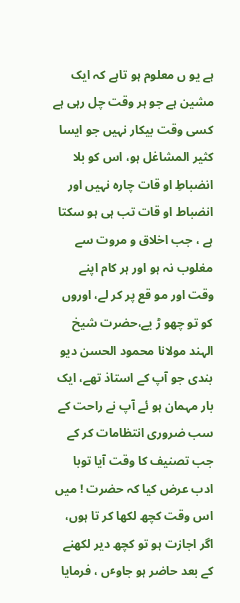ہے یو ں معلوم ہو تاہے کہ ایک مشین ہے جو ہر وقت چل رہی ہے کسی وقت بیکار نہیں جو ایسا کثیر المشاغل ہو، اس کو بلا انضباطِ او قات چارہ نہیں اور انضباط او قات تب ہی ہو سکتا ہے ، جب اخلاق و مروت سے مغلوب نہ ہو اور ہر کام اپنے وقت اور مو قع پر کر لے، اوروں کو تو چھو ڑ یے،حضرت شیخ الہند مولانا محمود الحسن دیو بندی جو آپ کے استاذ تھے، ایک بار مہمان ہو ئے آپ نے راحت کے سب ضروری انتظامات کر کے جب تصنیف کا وقت آیا توبا ادب عرض کیا کہ حضرت ! میں اس وقت کچھ لکھا کر تا ہوں، اگر اجازت ہو تو کچھ دیر لکھنے کے بعد حاضر ہو جاوٴں ، فرمایا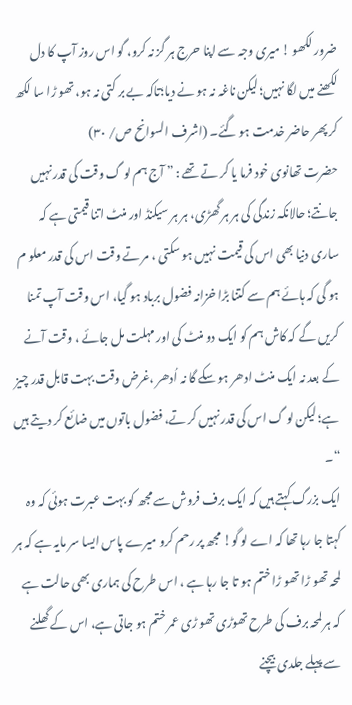ضرور لکھو ! میری وجہ سے اپنا حرج ہر گز نہ کرو، گو اس روز آپ کا دل لکھنے میں لگا نہیں؛ لیکن ناغہ نہ ہو نے دیا؛تاکہ بے بر کتی نہ ہو، تھو ڑا سا لکھ کر پھر حاضر خدمت ہو گئے۔ (اشرف السوانح ص/ ۳۰)
حضرت تھانوی خود فرما یا کر تے تھے : ” آج ہم لو گ وقت کی قدر نہیں جانتے؛ حالانکہ زندگی کی ہر ہر گھڑی، ہر ہر سیکنڈ اور منٹ اتنا قیمتی ہے کہ ساری دنیا بھی اس کی قیمت نہیں ہو سکتی ، مر تے وقت اس کی قدر معلو م ہو گی کہ ہائے ہم سے کتنا بڑا خزانہ فضول برباد ہو گیا، اس وقت آپ تمنا کریں گے کہ کاش ہم کو ایک دو منٹ کی اور مہلت مل جائے ، وقت آنے کے بعد نہ ایک منٹ ادھر ہو سکے گا نہ اُدھر ،غرض وقت بہت قابل قدر چیز ہے؛ لیکن لو گ اس کی قدر نہیں کر تے، فضول باتوں میں ضائع کر دیتے ہیں “۔
ایک بزرگ کہتے ہیں کہ ایک برف فروش سے مجھ کو بہت عبرت ہوئی کہ وہ کہتا جا رہا تھا کہ اے لو گو! مجھ پر رحم کرو میرے پاس ایسا سر مایہ ہے کہ ہر لمحہ تھو ڑا تھو ڑا ختم ہو تا جا رہا ہے ، اس طرح کی ہماری بھی حالت ہے کہ ہر لمحہ برف کی طرح تھوڑی تھو ڑی عمر ختم ہو جاتی ہے، اس کے گھلنے سے پہلے جلدی بیچنے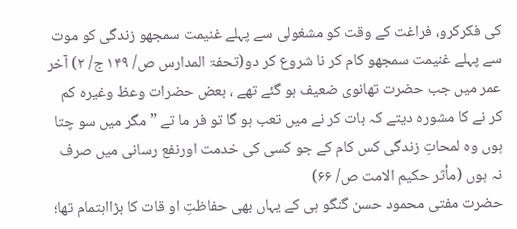کی فکرکرو، فراغت کے وقت کو مشغولی سے پہلے غنیمت سمجھو زندگی کو موت سے پہلے غنیمت سمجھو کام کر نا شروع کر دو(تحفۃ المدارس ص/ ۱۴۹ ج/ ۲) آخر عمر میں جب حضرت تھانوی ضعیف ہو گئے تھے ، بعض حضرات وعظ وغیرہ کم کر نے کا مشورہ دیتے کہ بات کر نے میں تعب ہو گا تو فر ما تے ” مگر میں سو چتا ہوں وہ لمحاتِ زندگی کس کام کے جو کسی کی خدمت اورنفع رسانی میں صرف نہ ہوں (مأثر حکیم الامت ص/ ۶۶)
حضرت مفتی محمود حسن گنگو ہی کے یہاں بھی حفاظتِ او قات کا بڑااہتمام تھا؛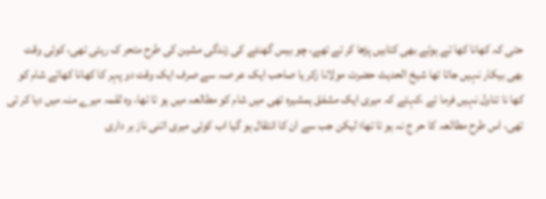حتی کہ کھانا کھا تے ہوئے بھی کتابیں پڑھا کر تے تھے، چو بیس گھنٹے کی زندگی مشین کی طرح متحر ک رہتی تھی، کوئی وقت بھی بیکار نہیں جاتا تھا شیخ الحدیث حضرت مولانا زکر یا صاحب ایک عر صہ سے صرف ایک وقت دو پہر کا کھانا کھاتے شام کو کھا نا تناول نہیں فرما تے ،کہتے کہ میری ایک مشفق ہمشیرہ تھی میں شام کو مطالعہ میں ہو تا تھا، وہ لقمہ میرے منہ میں دیا کر تی تھی، اس طرح مطالعہ کا حر ج نہ ہو تا تھا؛ لیکن جب سے ان کا انتقال ہو گیا اب کوئی میری اتنی ناز بر داری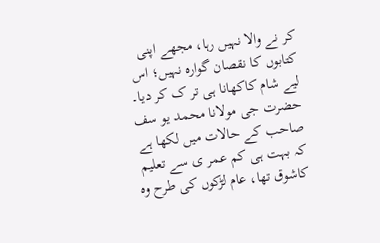کر نے والا نہیں رہا، مجھے اپنی کتابوں کا نقصان گوارہ نہیں؛ اس لیے شام کاکھانا ہی تر ک کر دیا۔
حضرت جی مولانا محمد یو سف صاحب کے حالات میں لکھا ہے کہ بہت ہی کم عمر ی سے تعلیم کاشوق تھا، عام لڑکوں کی طرح وہ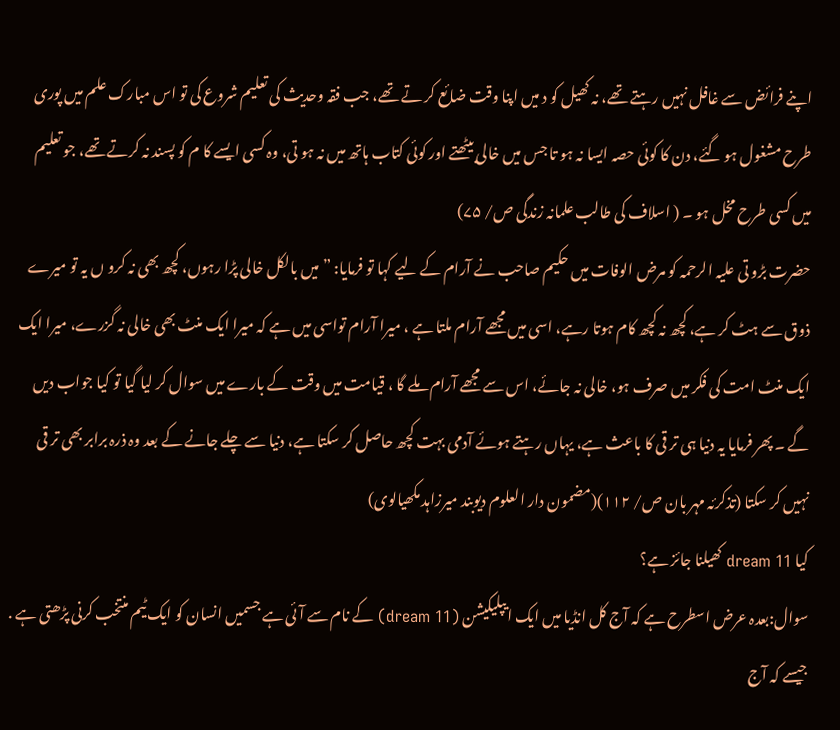اپنے فرائض سے غافل نہیں رہتے تھے، نہ کھیل کو د میں اپنا وقت ضائع کر تے تھے، جب فقہ وحدیث کی تعلیم شروع کی تو اس مبارک علم میں پوری طرح مشغول ہو گئے، دن کا کوئی حصہ ایسا نہ ہو تا جس میں خالی بیٹھتے اور کوئی کتاب ہاتھ میں نہ ہو تی، وہ کسی ایسے کا م کو پسند نہ کرتے تھے، جو تعلیم میں کسی طرح مخل ہو ۔ ( اسلاف کی طالب علمانہ زندگی ص/ ۷۵)
حضرت بڑو تی علیہ الرحمہ کو مرض الوفات میں حکیم صاحب نے آرام کے لیے کہا تو فرمایا: ”میں بالکل خالی پڑا رہوں، کچھ بھی نہ کرو ں یہ تو میرے ذوق سے ہٹ کر ہے، کچھ نہ کچھ کام ہوتا رہے، اسی میں مجھے آرام ملتا ہے ، میرا آرام تواسی میں ہے کہ میرا ایک منٹ بھی خالی نہ گزرے، میرا ایک ایک منٹ امت کی فکر میں صرف ہو، خالی نہ جائے، اس سے مجھے آرام ملے گا ، قیامت میں وقت کے بارے میں سوال کر لیا گیا تو کیا جواب دیں گے ۔ پھر فرمایا یہ دنیا ہی تر قی کا باعث ہے، یہاں رہتے ہوئے آدمی بہت کچھ حاصل کر سکتا ہے، دنیا سے چلے جانے کے بعد وہ ذرہ برابر بھی تر قی نہیں کر سکتا (تذکرئہ مہر بان ص/ ۱۱۲)(مضمون دار العلوم دیوبند میرزاہد مکھیالوی)
کیا dream 11 کھیلنا جائز ہے؟
سوال:بعدہ عرض اسطرح ہے کہ آج کل انڈیا میں ایک ایپلیکیشن (dream 11) کے نام سے آئی ہے جسمیں انسان کو ایک ٹیم منتخب کرنی پڑھتی ہے . جیسے کہ آج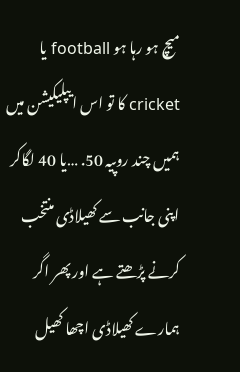میچ ہو رہا ہو football یا cricket کا تو اس ایپلیکیشن میں ہمیں چند روپیہ 50. …یا 40 لگاکر اپنی جانب سے کھیلاڈی منتخب کرنے پڑھتے ہے اور پھر اگر ہمارے کھیلاڈی اچھا کھیل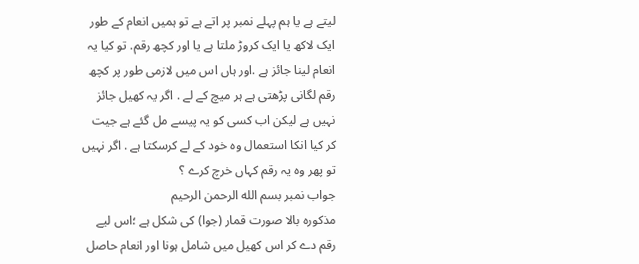لیتے ہے یا ہم پہلے نمبر پر اتے ہے تو ہمیں انعام کے طور ایک لاکھ یا ایک کروڑ ملتا ہے یا اور کچھ رقم. تو کیا یہ انعام لینا جائز ہے .اور ہاں اس میں لازمی طور پر کچھ رقم لگانی پڑھتی ہے ہر میچ کے لے . اگر یہ کھیل جائز نہیں ہے لیکن اب کسی کو یہ پیسے مل گئے ہے جیت کر کیا انکا استعمال وہ خود کے لے کرسکتا ہے . اگر نہیں تو پھر وہ یہ رقم کہاں خرچ کرے ؟
جواب نمبر بسم الله الرحمن الرحیم
مذکورہ بالا صورت قمار (جوا) کی شکل ہے ؛اس لیے رقم دے کر اس کھیل میں شامل ہونا اور انعام حاصل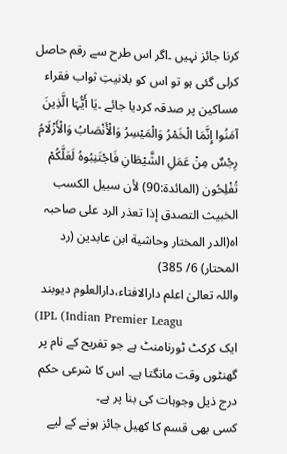کرنا جائز نہیں ۔اگر اس طرح سے رقم حاصل کرلی گئی ہو تو اس کو بلانیتِ ثواب فقراء مساکین پر صدقہ کردیا جائے ۔یَا أَیُّہَا الَّذِینَ آمَنُوا إِنَّمَا الْخَمْرُ وَالْمَیْسِرُ وَالْأَنْصَابُ وَالْأَزْلَامُ رِجْسٌ مِنْ عَمَلِ الشَّیْطَانِ فَاجْتَنِبُوہُ لَعَلَّکُمْ تُفْلِحُون (المائدة:90) لأن سبیل الکسب الخبیث التصدق إذا تعذر الرد علی صاحبہ اہ(الدر المختار وحاشیة ابن عابدین (رد المحتار) 6/ 385)
واللہ تعالیٰ اعلم دارالافتاء،دارالعلوم دیوبند
(IPL (Indian Premier Leagu
ایک کرکٹ ٹورنامنٹ ہے جو تفریح کے نام پر گھنٹوں وقت مانگتا ہے۔ اس کا شرعی حکم درج ذیل وجوہات کی بنا پر ہے۔
کسی بھی قسم کا کھیل جائز ہونے کے لیے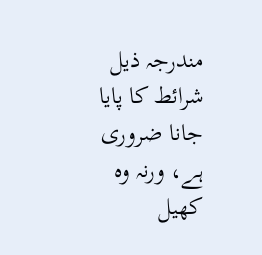مندرجہ ذیل شرائط کا پایا جانا ضروری ہے، ورنہ وہ کھیل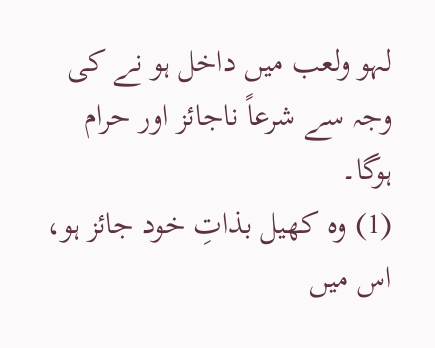لہو ولعب میں داخل ہو نے کی وجہ سے شرعاً ناجائز اور حرام ہوگا۔
(1) وہ کھیل بذاتِ خود جائز ہو، اس میں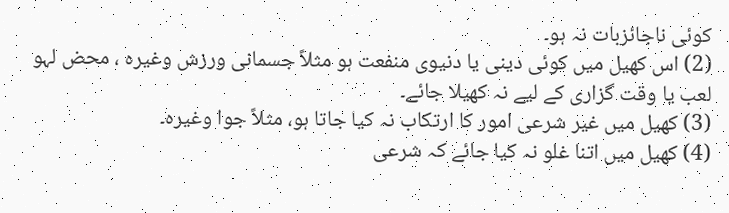کوئی ناجائزبات نہ ہو۔
(2) اس کھیل میں کوئی دینی یا دنیوی منفعت ہو مثلاً جسمانی ورزش وغیرہ ، محض لہو لعب یا وقت گزاری کے لیے نہ کھیلا جائے۔
(3) کھیل میں غیر شرعی امور کا ارتکاب نہ کیا جاتا ہو، مثلاً جوا وغیرہ۔
(4) کھیل میں اتنا غلو نہ کیا جائے کہ شرعی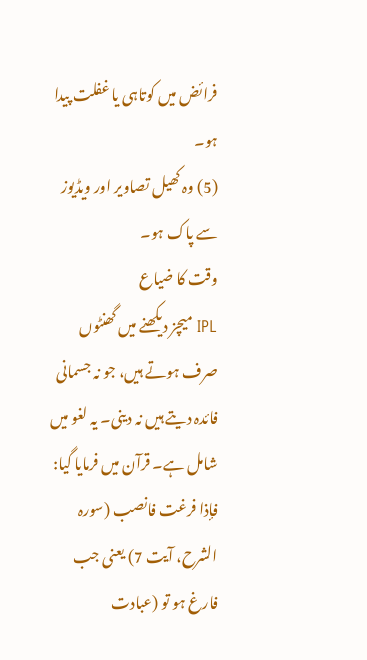فرائض میں کوتاہی یا غفلت پیدا ہو۔
(5) وہ کھیل تصاویر اور ویڈیوز سے پاک ہو۔
وقت کا ضیاع
IPL میچز دیکھنے میں گھنٹوں صرف ہوتے ہیں، جو نہ جسمانی فائدہ دیتے ہیں نہ دینی۔ یہ لغو میں شامل ہے۔ قرآن میں فرمایا گیا: فإذا فرغت فانصب (سورہ الشرح، آیت 7) یعنی جب فارغ ہو تو (عبادت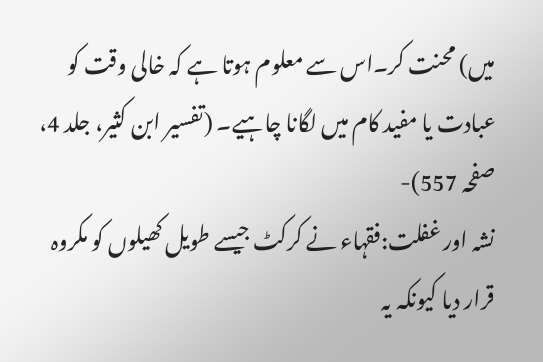میں) محنت کر۔اس سے معلوم ہوتا ہے کہ خالی وقت کو عبادت یا مفید کام میں لگانا چاہیے۔ (تفسیر ابن کثیر، جلد 4، صفحہ 557)-
نشہ اور غفلت:فقہاء نے کرکٹ جیسے طویل کھیلوں کو مکروہ قرار دیا کیونکہ یہ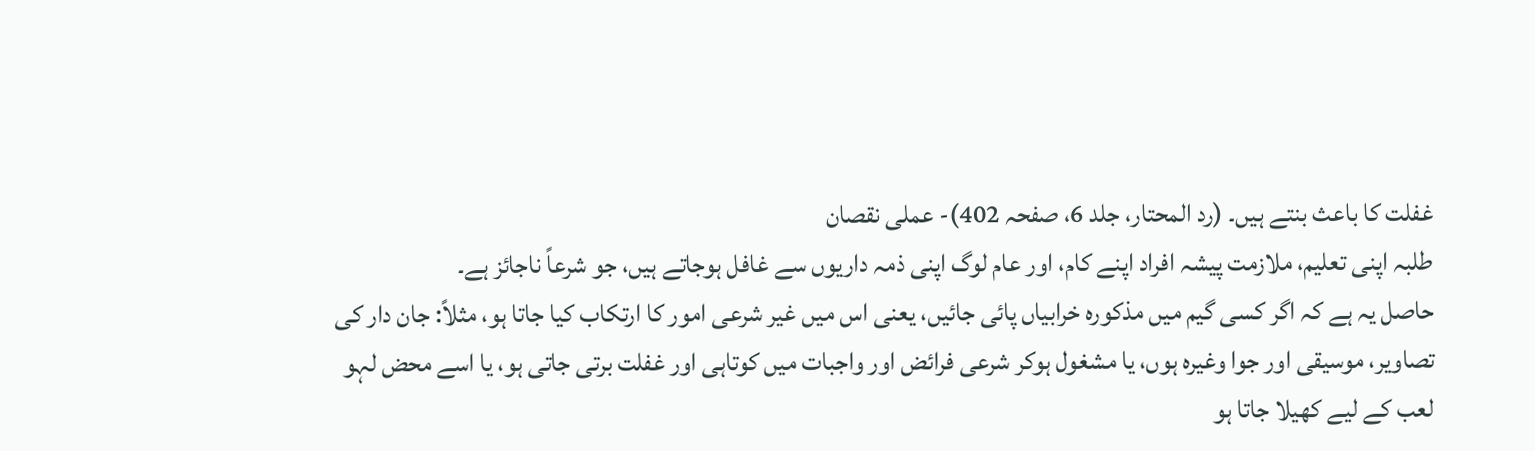غفلت کا باعث بنتے ہیں۔ (رد المحتار، جلد 6، صفحہ 402)- عملی نقصان
طلبہ اپنی تعلیم، ملازمت پیشہ افراد اپنے کام، اور عام لوگ اپنی ذمہ داریوں سے غافل ہوجاتے ہیں، جو شرعاً ناجائز ہے۔
حاصل یہ ہے کہ اگر کسی گیم میں مذکورہ خرابیاں پائی جائیں، یعنی اس میں غیر شرعی امور کا ارتکاب کیا جاتا ہو، مثلاً: جان دار کی تصاویر، موسیقی اور جوا وغیرہ ہوں، یا مشغول ہوکر شرعی فرائض اور واجبات میں کوتاہی اور غفلت برتی جاتی ہو، یا اسے محض لہو لعب کے لیے کھیلا جاتا ہو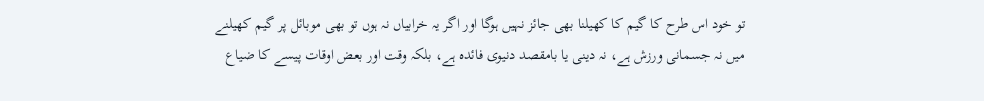تو خود اس طرح کا گیم کا کھیلنا بھی جائز نہیں ہوگا اور اگر یہ خرابیاں نہ ہوں تو بھی موبائل پر گیم کھیلنے میں نہ جسمانی ورزش ہے، نہ دینی یا بامقصد دنیوی فائدہ ہے، بلکہ وقت اور بعض اوقات پیسے کا ضیاع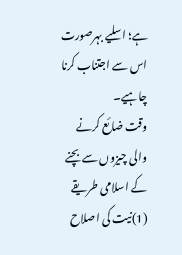ہے؛ اسلیے بہرصورت اس سے اجتناب کرنا چاہیے۔
وقت ضائع کرنے والی چیزوں سے بچنے کے اسلامی طریقے
(1)نیت کی اصلاح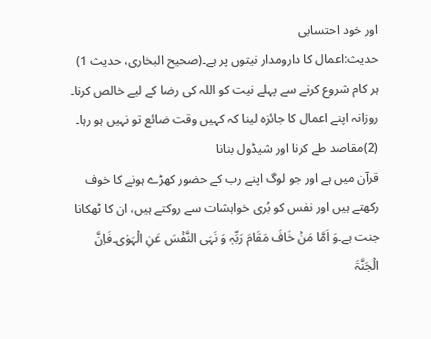اور خود احتسابی
حدیث:اعمال کا دارومدار نیتوں پر ہے۔(صحیح البخاری، حدیث 1) ہر کام شروع کرنے سے پہلے نیت کو اللہ کی رضا کے لیے خالص کرنا۔ روزانہ اپنے اعمال کا جائزہ لینا کہ کہیں وقت ضائع تو نہیں ہو رہا۔
(2)مقاصد طے کرنا اور شیڈول بنانا
قرآن میں ہے اور جو لوگ اپنے رب کے حضور کھڑے ہونے کا خوف رکھتے ہیں اور نفس کو بُری خواہشات سے روکتے ہیں، ان کا ٹھکانا جنت ہے۔وَ اَمَّا مَنۡ خَافَ مَقَامَ رَبِّہٖ وَ نَہَی النَّفۡسَ عَنِ الۡہَوٰی۔فَاِنَّ الۡجَنَّۃَ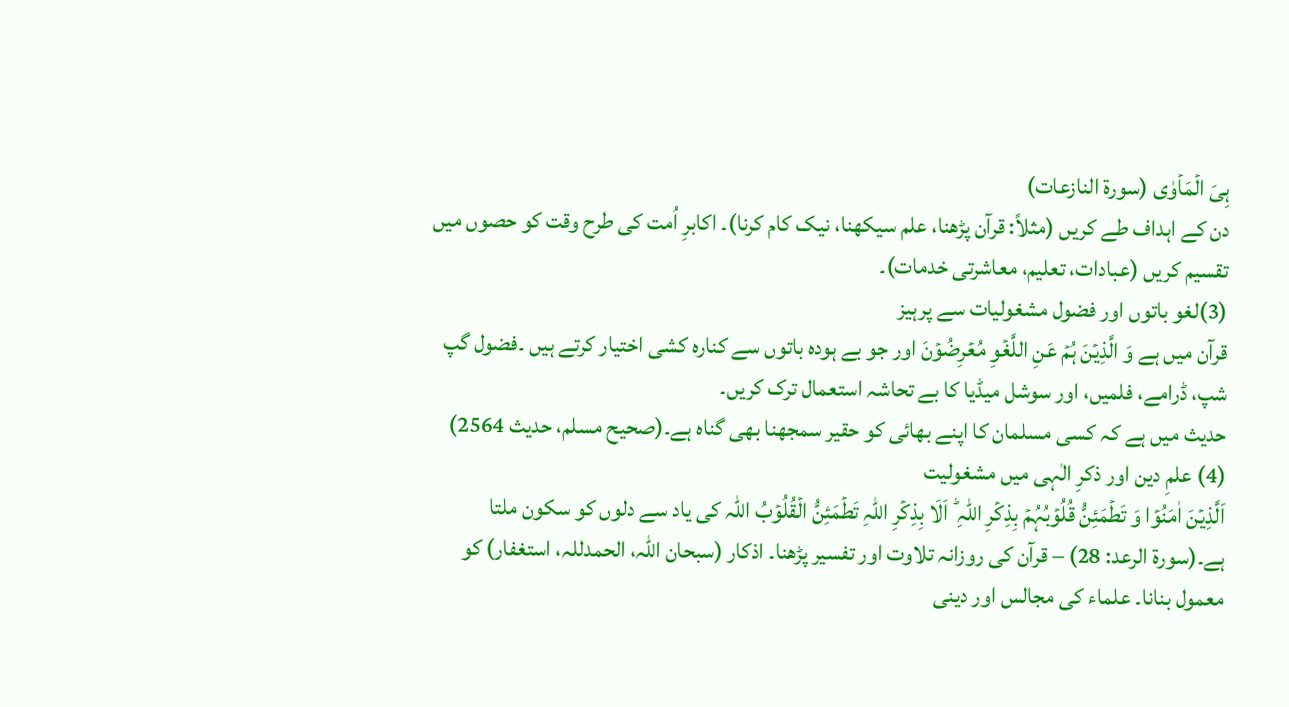ہِیَ الۡمَاۡوٰی (سورۃ النازعات)
دن کے اہداف طے کریں (مثلاً: قرآن پڑھنا، علم سیکھنا، نیک کام کرنا)۔ اکابرِ اُمت کی طرح وقت کو حصوں میں تقسیم کریں (عبادات، تعلیم، معاشرتی خدمات)۔
(3)لغو باتوں اور فضول مشغولیات سے پرہیز
قرآن میں ہے وَ الَّذِیۡنَ ہُمۡ عَنِ اللَّغۡوِ مُعۡرِضُوۡنَ اور جو بے ہودہ باتوں سے کنارہ کشی اختیار کرتے ہیں ۔فضول گپ شپ، ڈرامے، فلمیں، اور سوشل میڈیا کا بے تحاشہ استعمال ترک کریں۔
حدیث میں ہے کہ کسی مسلمان کا اپنے بھائی کو حقیر سمجھنا بھی گناہ ہے۔(صحیح مسلم، حدیث 2564)
(4) علمِ دین اور ذکرِ الٰہی میں مشغولیت
اَلَّذِیۡنَ اٰمَنُوۡا وَ تَطۡمَئِنُّ قُلُوۡبُہُمۡ بِذِکۡرِ اللّٰہِ ؕ اَلَا بِذِکۡرِ اللّٰہِ تَطۡمَئِنُّ الۡقُلُوۡبُ اللہ کی یاد سے دلوں کو سکون ملتا ہے۔(سورۃ الرعد: 28) – قرآن کی روزانہ تلاوت اور تفسیر پڑھنا۔ اذکار (سبحان اللہ، الحمدللہ، استغفار) کو معمول بنانا۔ علماء کی مجالس اور دینی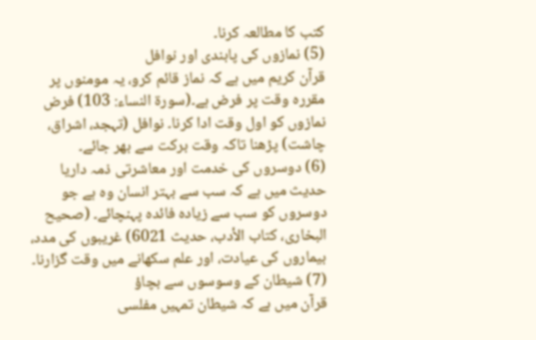کتب کا مطالعہ کرنا۔
(5) نمازوں کی پابندی اور نوافل
قرآن کریم میں ہے کہ نماز قائم کرو، یہ مومنوں پر مقررہ وقت پر فرض ہے۔(سورۃ النساء: 103) فرض نمازوں کو اول وقت ادا کرنا۔ نوافل (تہجد، اشراق، چاشت) پڑھنا تاکہ وقت برکت سے بھر جائے۔
(6) دوسروں کی خدمت اور معاشرتی ذمہ داریا
حدیث میں ہے کہ سب سے بہتر انسان وہ ہے جو دوسروں کو سب سے زیادہ فائدہ پہنچائے۔ (صحیح البخاری، کتاب الأدب، حدیث 6021) غریبوں کی مدد، بیماروں کی عیادت، اور علم سکھانے میں وقت گزارنا۔
(7) شیطان کے وسوسوں سے بچاؤ
قرآن میں ہے کہ شیطان تمہیں مفلسی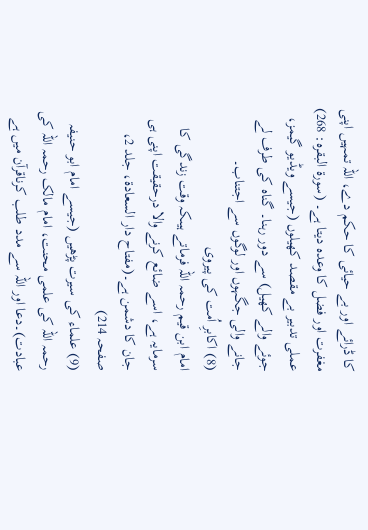کا ڈرائے اور بے حیائی کا حکم دے، اللہ تمہیں اپنی مغفرت اور فضل کا وعدہ دیتا ہے۔ (سورۃ البقرہ: 268)
عملی تدبیر بے مقصد کھیلوں (جیسے ویڈیو گیمز، جوئے والے کھیل) سے دور رہنا۔ گناہ کی طرف لے جانے والی جگہوں اور لوگوں سے اجتناب۔
(8) اکابرِ اُمت کی پیروی
امام ابن قیم رحمہ اللہ فرماتے ہیںکہ وقت زندگی کا سرمایہ ہے، اسے ضائع کرنے والا درحقیقت اپنی ہی جان کا دشمن ہے۔(مفتاح دار السعادۃ، جلد 2، صفحہ 214)
(9) علماء کی سیرت پڑھیں (جیسے امام ابو حنیفہ رحمہ اللہ کی علمی محنت، امام مالک رحمہ اللہ کی عبادت)۔دعا اور اللہ سے مدد طلب کرناقرآن میں ہے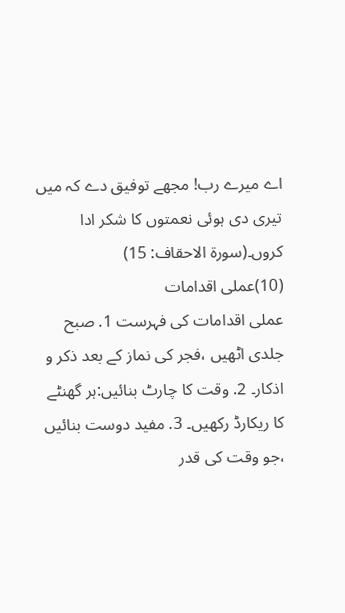اے میرے رب! مجھے توفیق دے کہ میں تیری دی ہوئی نعمتوں کا شکر ادا کروں۔(سورۃ الاحقاف: 15)
(10)عملی اقدامات
عملی اقدامات کی فہرست 1. صبح جلدی اٹھیں ،فجر کی نماز کے بعد ذکر و اذکار۔ 2. وقت کا چارٹ بنائیں:ہر گھنٹے کا ریکارڈ رکھیں۔ 3. مفید دوست بنائیں ،جو وقت کی قدر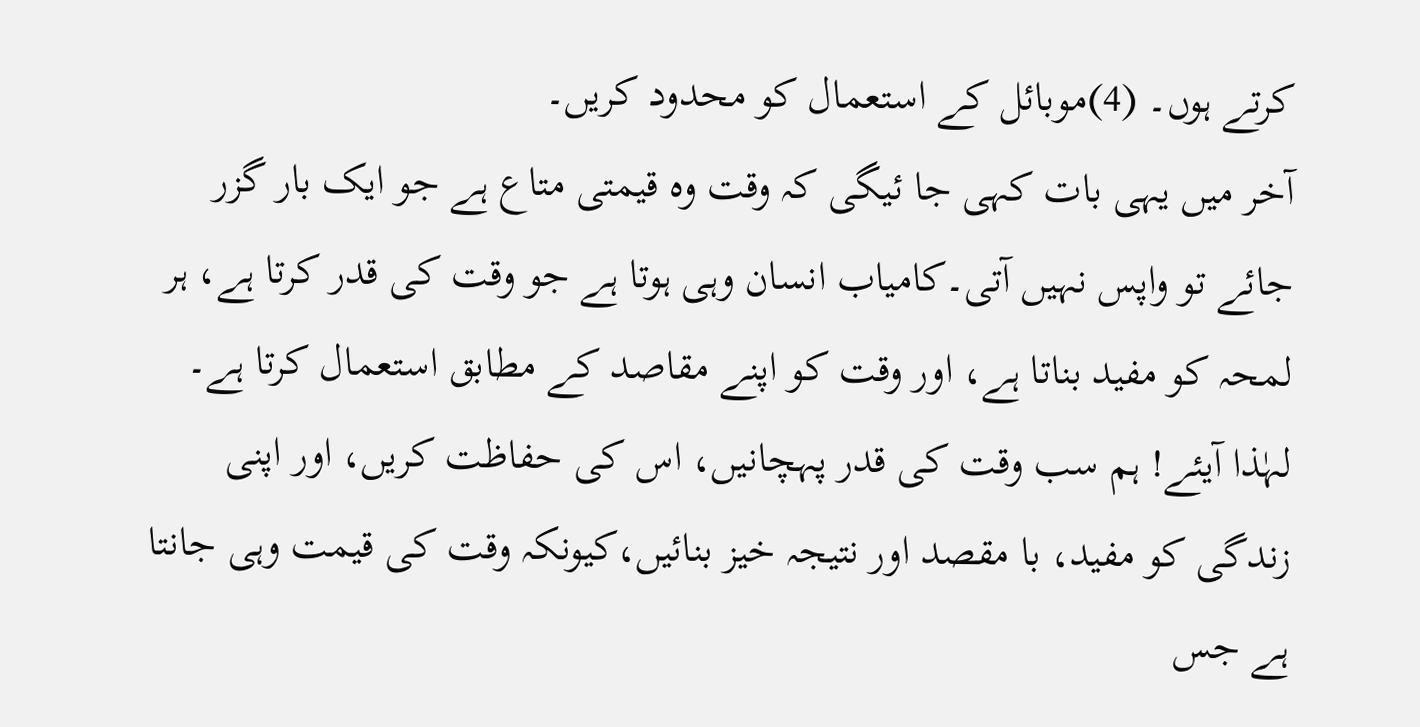کرتے ہوں۔ (4)موبائل کے استعمال کو محدود کریں۔
آخر میں یہی بات کہی جا ئیگی کہ وقت وہ قیمتی متاع ہے جو ایک بار گزر جائے تو واپس نہیں آتی۔کامیاب انسان وہی ہوتا ہے جو وقت کی قدر کرتا ہے، ہر لمحہ کو مفید بناتا ہے، اور وقت کو اپنے مقاصد کے مطابق استعمال کرتا ہے۔
لہٰذا آیئے! ہم سب وقت کی قدر پہچانیں، اس کی حفاظت کریں، اور اپنی زندگی کو مفید، با مقصد اور نتیجہ خیز بنائیں،کیونکہ وقت کی قیمت وہی جانتا ہے جس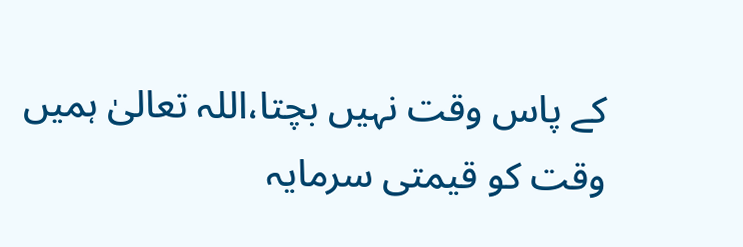کے پاس وقت نہیں بچتا،اللہ تعالیٰ ہمیں وقت کو قیمتی سرمایہ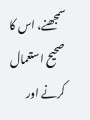سمجھنے، اس کا صحیح استعمال کرنے اور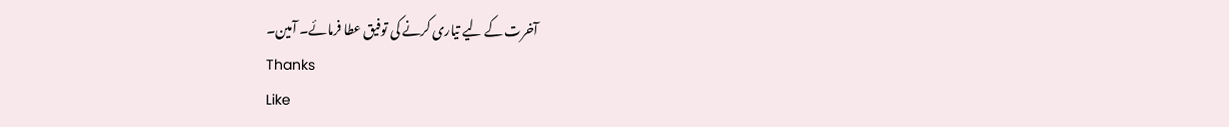آخرت کے لیے تیاری کرنے کی توفیق عطا فرمائے۔ آمین۔
Thanks
Like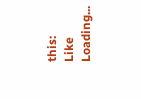this:
Like Loading...